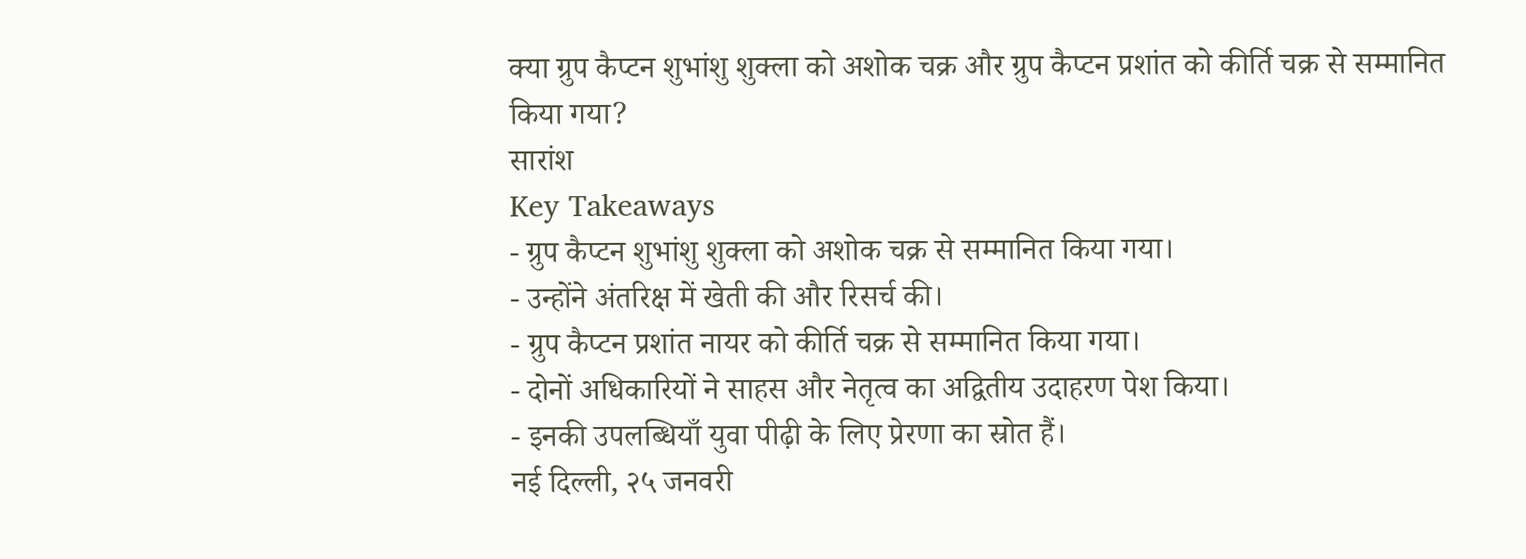क्या ग्रुप कैप्टन शुभांशु शुक्ला को अशोक चक्र और ग्रुप कैप्टन प्रशांत को कीर्ति चक्र से सम्मानित किया गया?
सारांश
Key Takeaways
- ग्रुप कैप्टन शुभांशु शुक्ला को अशोक चक्र से सम्मानित किया गया।
- उन्होंने अंतरिक्ष में खेती की और रिसर्च की।
- ग्रुप कैप्टन प्रशांत नायर को कीर्ति चक्र से सम्मानित किया गया।
- दोनों अधिकारियों ने साहस और नेतृत्व का अद्वितीय उदाहरण पेश किया।
- इनकी उपलब्धियाँ युवा पीढ़ी के लिए प्रेरणा का स्रोत हैं।
नई दिल्ली, २५ जनवरी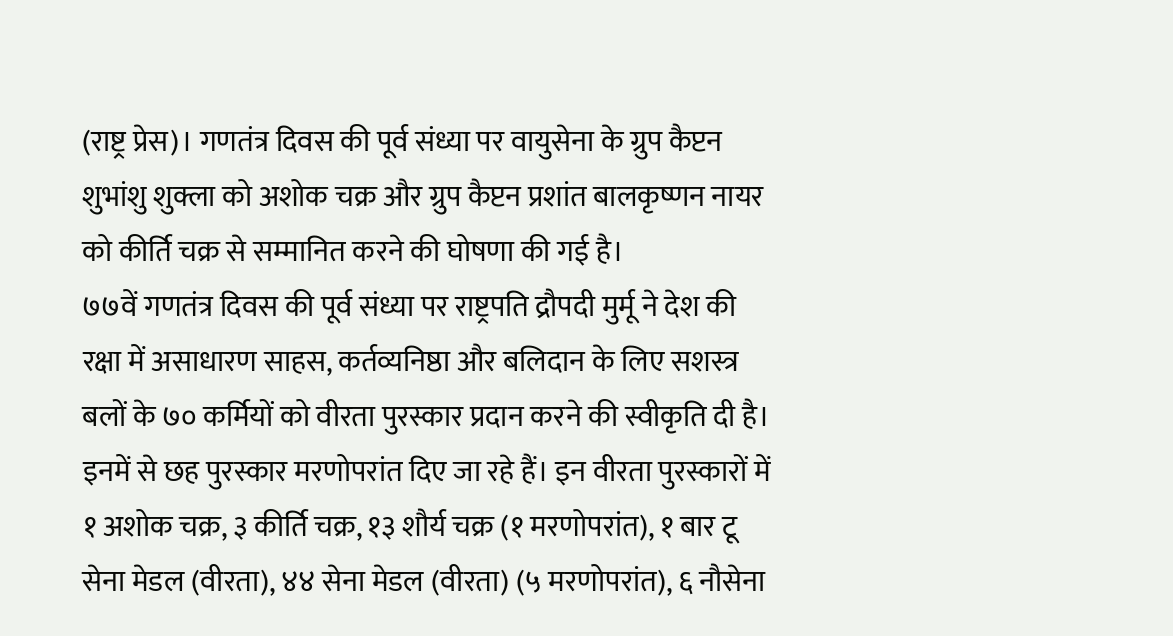(राष्ट्र प्रेस)। गणतंत्र दिवस की पूर्व संध्या पर वायुसेना के ग्रुप कैप्टन शुभांशु शुक्ला को अशोक चक्र और ग्रुप कैप्टन प्रशांत बालकृष्णन नायर को कीर्ति चक्र से सम्मानित करने की घोषणा की गई है।
७७वें गणतंत्र दिवस की पूर्व संध्या पर राष्ट्रपति द्रौपदी मुर्मू ने देश की रक्षा में असाधारण साहस, कर्तव्यनिष्ठा और बलिदान के लिए सशस्त्र बलों के ७० कर्मियों को वीरता पुरस्कार प्रदान करने की स्वीकृति दी है। इनमें से छह पुरस्कार मरणोपरांत दिए जा रहे हैं। इन वीरता पुरस्कारों में १ अशोक चक्र, ३ कीर्ति चक्र, १३ शौर्य चक्र (१ मरणोपरांत), १ बार टू सेना मेडल (वीरता), ४४ सेना मेडल (वीरता) (५ मरणोपरांत), ६ नौसेना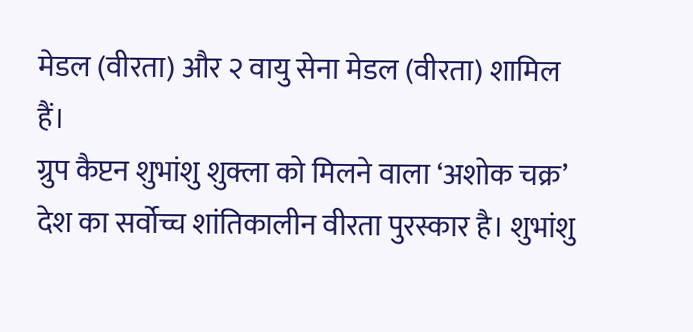मेडल (वीरता) और २ वायु सेना मेडल (वीरता) शामिल हैं।
ग्रुप कैप्टन शुभांशु शुक्ला को मिलने वाला ‘अशोक चक्र’ देश का सर्वोच्च शांतिकालीन वीरता पुरस्कार है। शुभांशु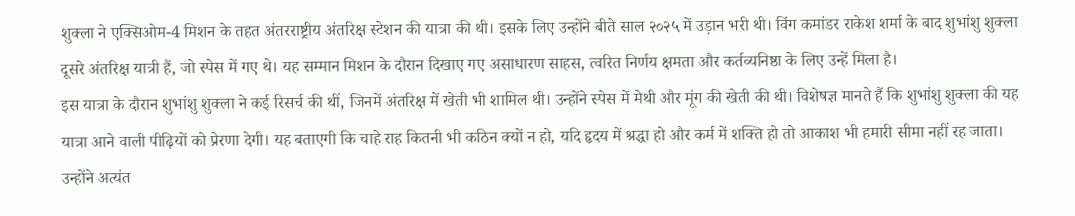शुक्ला ने एक्सिओम-4 मिशन के तहत अंतरराष्ट्रीय अंतरिक्ष स्टेशन की यात्रा की थी। इसके लिए उन्होंने बीते साल २०२५ में उड़ान भरी थी। विंग कमांडर राकेश शर्मा के बाद शुभांशु शुक्ला दूसरे अंतरिक्ष यात्री हैं, जो स्पेस में गए थे। यह सम्मान मिशन के दौरान दिखाए गए असाधारण साहस, त्वरित निर्णय क्षमता और कर्तव्यनिष्ठा के लिए उन्हें मिला है।
इस यात्रा के दौरान शुभांशु शुक्ला ने कई रिसर्च की थीं, जिनमें अंतरिक्ष में खेती भी शामिल थी। उन्होंने स्पेस में मेथी और मूंग की खेती की थी। विशेषज्ञ मानते हैं कि शुभांशु शुक्ला की यह यात्रा आने वाली पीढ़ियों को प्रेरणा देगी। यह बताएगी कि चाहे राह कितनी भी कठिन क्यों न हो, यदि हृदय में श्रद्धा हो और कर्म में शक्ति हो तो आकाश भी हमारी सीमा नहीं रह जाता।
उन्होंने अत्यंत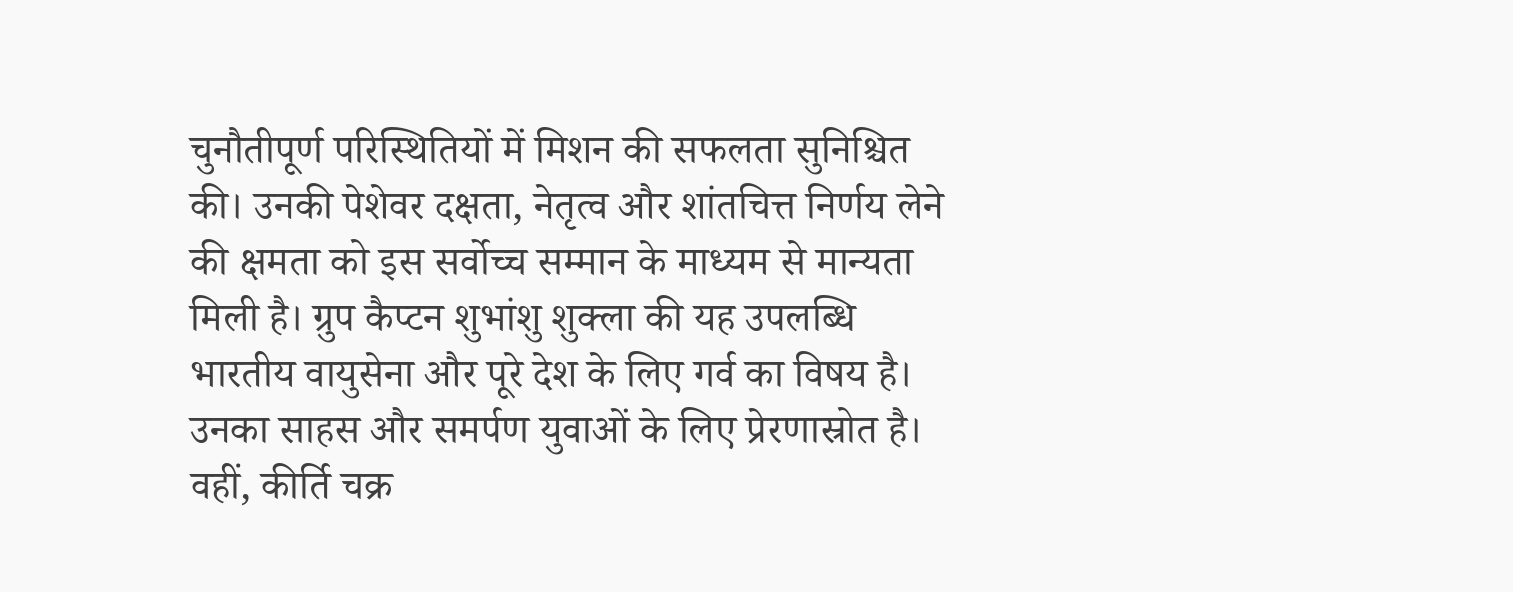चुनौतीपूर्ण परिस्थितियों में मिशन की सफलता सुनिश्चित की। उनकी पेशेवर दक्षता, नेतृत्व और शांतचित्त निर्णय लेने की क्षमता को इस सर्वोच्च सम्मान के माध्यम से मान्यता मिली है। ग्रुप कैप्टन शुभांशु शुक्ला की यह उपलब्धि भारतीय वायुसेना और पूरे देश के लिए गर्व का विषय है। उनका साहस और समर्पण युवाओं के लिए प्रेरणास्रोत है।
वहीं, कीर्ति चक्र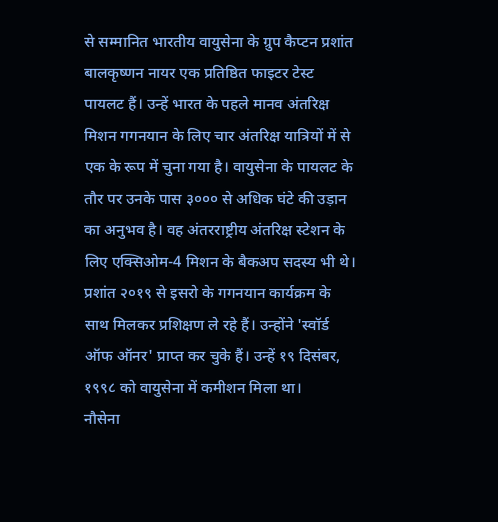से सम्मानित भारतीय वायुसेना के ग्रुप कैप्टन प्रशांत बालकृष्णन नायर एक प्रतिष्ठित फाइटर टेस्ट पायलट हैं। उन्हें भारत के पहले मानव अंतरिक्ष मिशन गगनयान के लिए चार अंतरिक्ष यात्रियों में से एक के रूप में चुना गया है। वायुसेना के पायलट के तौर पर उनके पास ३००० से अधिक घंटे की उड़ान का अनुभव है। वह अंतरराष्ट्रीय अंतरिक्ष स्टेशन के लिए एक्सिओम-4 मिशन के बैकअप सदस्य भी थे। प्रशांत २०१९ से इसरो के गगनयान कार्यक्रम के साथ मिलकर प्रशिक्षण ले रहे हैं। उन्होंने 'स्वॉर्ड ऑफ ऑनर' प्राप्त कर चुके हैं। उन्हें १९ दिसंबर, १९९८ को वायुसेना में कमीशन मिला था।
नौसेना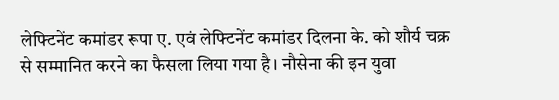लेफ्टिनेंट कमांडर रूपा ए. एवं लेफ्टिनेंट कमांडर दिलना के. को शौर्य चक्र से सम्मानित करने का फैसला लिया गया है। नौसेना की इन युवा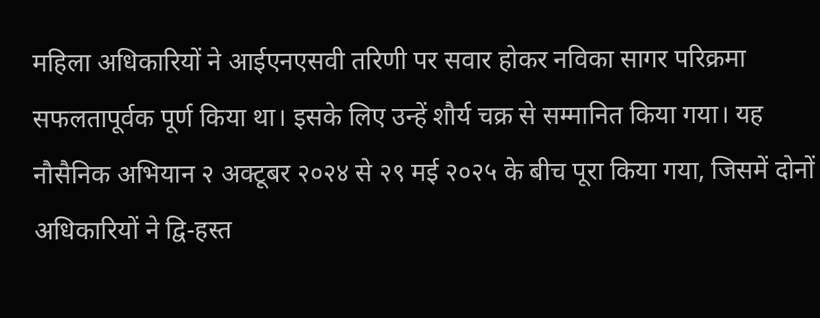महिला अधिकारियों ने आईएनएसवी तरिणी पर सवार होकर नविका सागर परिक्रमा सफलतापूर्वक पूर्ण किया था। इसके लिए उन्हें शौर्य चक्र से सम्मानित किया गया। यह नौसैनिक अभियान २ अक्टूबर २०२४ से २९ मई २०२५ के बीच पूरा किया गया, जिसमें दोनों अधिकारियों ने द्वि-हस्त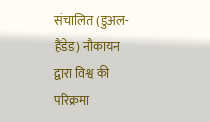संचालित (डुअल-हैंडेड) नौकायन द्वारा विश्व की परिक्रमा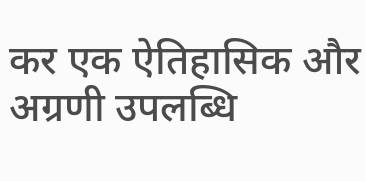कर एक ऐतिहासिक और अग्रणी उपलब्धि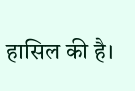हासिल की है।